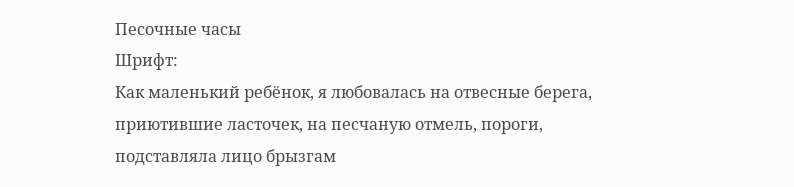Песочные часы
Шрифт:
Как маленький ребёнок, я любовалась на отвесные берега, приютившие ласточек, на песчаную отмель, пороги, подставляла лицо брызгам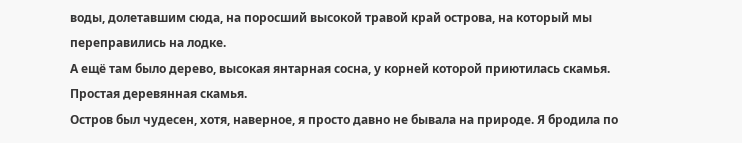воды, долетавшим сюда, на поросший высокой травой край острова, на который мы переправились на лодке.
А ещё там было дерево, высокая янтарная сосна, у корней которой приютилась скамья. Простая деревянная скамья.
Остров был чудесен, хотя, наверное, я просто давно не бывала на природе. Я бродила по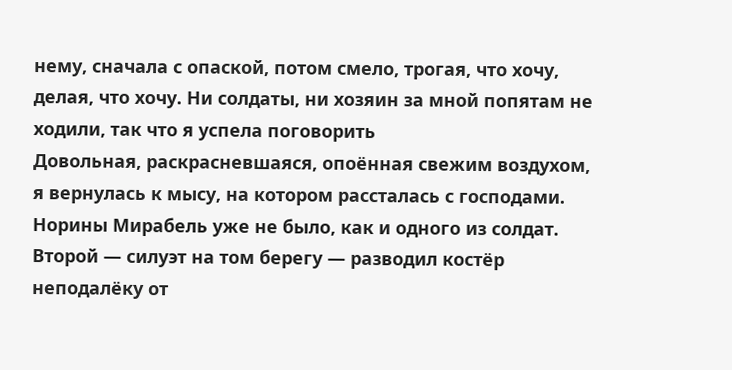нему, сначала с опаской, потом смело, трогая, что хочу, делая, что хочу. Ни солдаты, ни хозяин за мной попятам не ходили, так что я успела поговорить
Довольная, раскрасневшаяся, опоённая свежим воздухом, я вернулась к мысу, на котором рассталась с господами. Норины Мирабель уже не было, как и одного из солдат. Второй — силуэт на том берегу — разводил костёр неподалёку от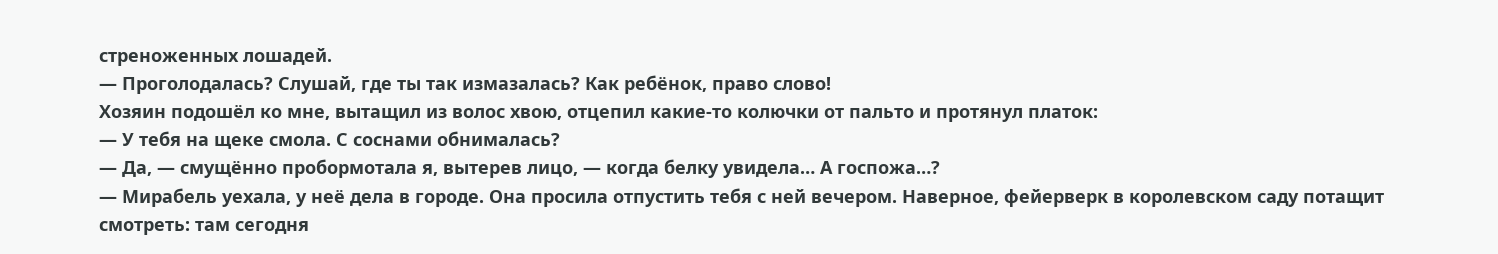стреноженных лошадей.
— Проголодалась? Слушай, где ты так измазалась? Как ребёнок, право слово!
Хозяин подошёл ко мне, вытащил из волос хвою, отцепил какие-то колючки от пальто и протянул платок:
— У тебя на щеке смола. С соснами обнималась?
— Да, — смущённо пробормотала я, вытерев лицо, — когда белку увидела… А госпожа…?
— Мирабель уехала, у неё дела в городе. Она просила отпустить тебя с ней вечером. Наверное, фейерверк в королевском саду потащит смотреть: там сегодня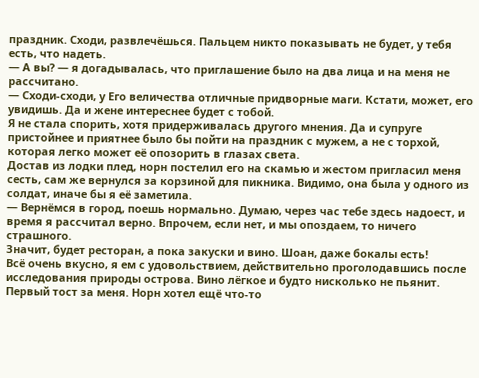праздник. Сходи, развлечёшься. Пальцем никто показывать не будет, у тебя есть, что надеть.
— А вы? — я догадывалась, что приглашение было на два лица и на меня не рассчитано.
— Сходи-сходи, у Его величества отличные придворные маги. Кстати, может, его увидишь. Да и жене интереснее будет с тобой.
Я не стала спорить, хотя придерживалась другого мнения. Да и супруге пристойнее и приятнее было бы пойти на праздник с мужем, а не с торхой, которая легко может её опозорить в глазах света.
Достав из лодки плед, норн постелил его на скамью и жестом пригласил меня сесть, сам же вернулся за корзиной для пикника. Видимо, она была у одного из солдат, иначе бы я её заметила.
— Вернёмся в город, поешь нормально. Думаю, через час тебе здесь надоест, и время я рассчитал верно. Впрочем, если нет, и мы опоздаем, то ничего страшного.
Значит, будет ресторан, а пока закуски и вино. Шоан, даже бокалы есть!
Всё очень вкусно, я ем с удовольствием, действительно проголодавшись после исследования природы острова. Вино лёгкое и будто нисколько не пьянит.
Первый тост за меня. Норн хотел ещё что-то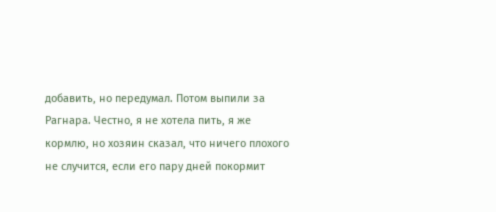добавить, но передумал. Потом выпили за Рагнара. Честно, я не хотела пить, я же кормлю, но хозяин сказал, что ничего плохого не случится, если его пару дней покормит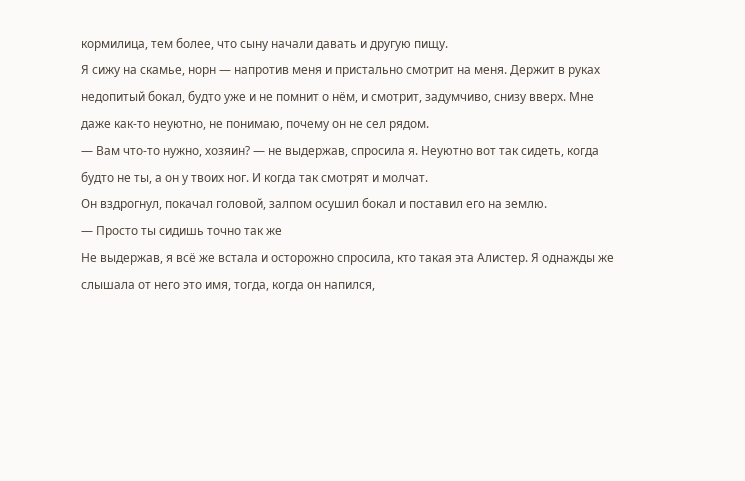кормилица, тем более, что сыну начали давать и другую пищу.
Я сижу на скамье, норн — напротив меня и пристально смотрит на меня. Держит в руках недопитый бокал, будто уже и не помнит о нём, и смотрит, задумчиво, снизу вверх. Мне даже как-то неуютно, не понимаю, почему он не сел рядом.
— Вам что-то нужно, хозяин? — не выдержав, спросила я. Неуютно вот так сидеть, когда будто не ты, а он у твоих ног. И когда так смотрят и молчат.
Он вздрогнул, покачал головой, залпом осушил бокал и поставил его на землю.
— Просто ты сидишь точно так же
Не выдержав, я всё же встала и осторожно спросила, кто такая эта Алистер. Я однажды же слышала от него это имя, тогда, когда он напился,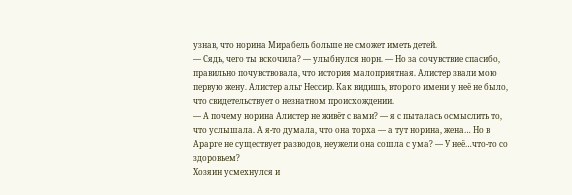узнав, что норина Мирабель больше не сможет иметь детей.
— Сядь, чего ты вскочила? — улыбнулся норн. — Но за сочувствие спасибо, правильно почувствовала, что история малоприятная. Алистер звали мою первую жену. Алистер альг Нессир. Как видишь, второго имени у неё не было, что свидетельствует о незнатном происхождении.
— А почему норина Алистер не живёт с вами? — я с пыталась осмыслить то, что услышала. А я-то думала, что она торха — а тут норина, жена… Но в Арарге не существует разводов, неужели она сошла с ума? — У неё…что-то со здоровьем?
Хозяин усмехнулся и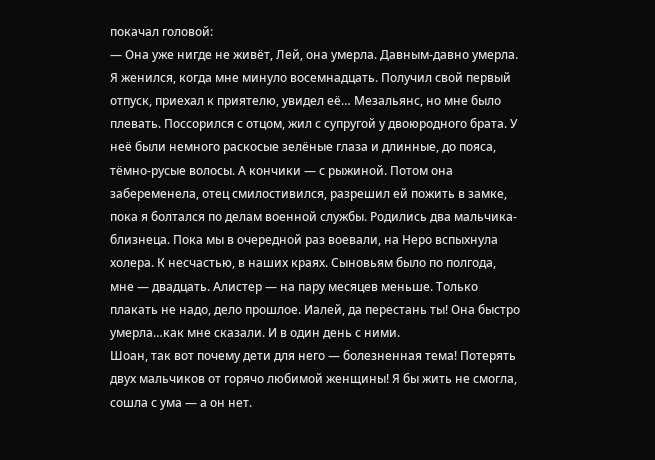покачал головой:
— Она уже нигде не живёт, Лей, она умерла. Давным-давно умерла. Я женился, когда мне минуло восемнадцать. Получил свой первый отпуск, приехал к приятелю, увидел её… Мезальянс, но мне было плевать. Поссорился с отцом, жил с супругой у двоюродного брата. У неё были немного раскосые зелёные глаза и длинные, до пояса, тёмно-русые волосы. А кончики — с рыжиной. Потом она забеременела, отец смилостивился, разрешил ей пожить в замке, пока я болтался по делам военной службы. Родились два мальчика-близнеца. Пока мы в очередной раз воевали, на Неро вспыхнула холера. К несчастью, в наших краях. Сыновьям было по полгода, мне — двадцать. Алистер — на пару месяцев меньше. Только плакать не надо, дело прошлое. Иалей, да перестань ты! Она быстро умерла…как мне сказали. И в один день с ними.
Шоан, так вот почему дети для него — болезненная тема! Потерять двух мальчиков от горячо любимой женщины! Я бы жить не смогла, сошла с ума — а он нет.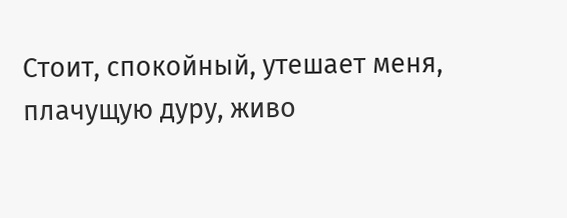Стоит, спокойный, утешает меня, плачущую дуру, живо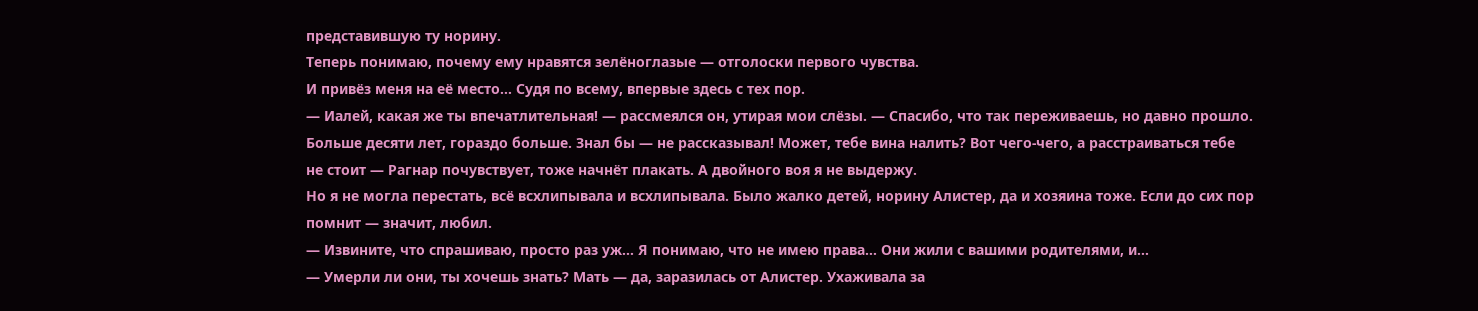представившую ту норину.
Теперь понимаю, почему ему нравятся зелёноглазые — отголоски первого чувства.
И привёз меня на её место… Судя по всему, впервые здесь с тех пор.
— Иалей, какая же ты впечатлительная! — рассмеялся он, утирая мои слёзы. — Спасибо, что так переживаешь, но давно прошло. Больше десяти лет, гораздо больше. Знал бы — не рассказывал! Может, тебе вина налить? Вот чего-чего, а расстраиваться тебе не стоит — Рагнар почувствует, тоже начнёт плакать. А двойного воя я не выдержу.
Но я не могла перестать, всё всхлипывала и всхлипывала. Было жалко детей, норину Алистер, да и хозяина тоже. Если до сих пор помнит — значит, любил.
— Извините, что спрашиваю, просто раз уж… Я понимаю, что не имею права… Они жили с вашими родителями, и…
— Умерли ли они, ты хочешь знать? Мать — да, заразилась от Алистер. Ухаживала за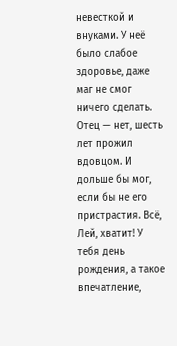невесткой и внуками. У неё было слабое здоровье, даже маг не смог ничего сделать. Отец — нет, шесть лет прожил вдовцом. И дольше бы мог, если бы не его пристрастия. Всё, Лей, хватит! У тебя день рождения, а такое впечатление,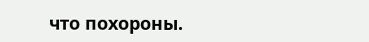что похороны.